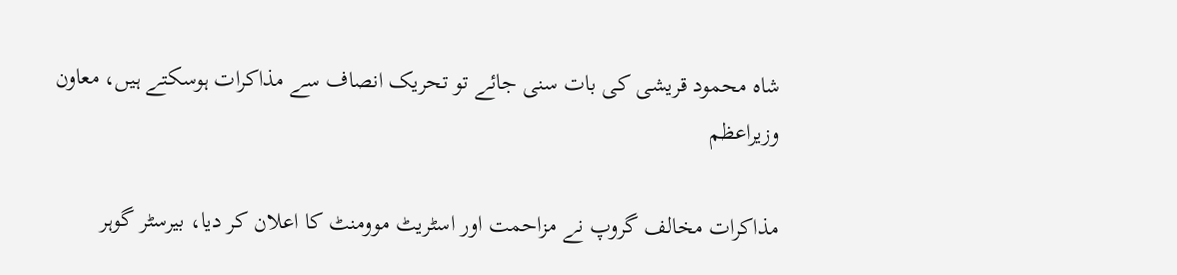شاہ محمود قریشی کی بات سنی جائے تو تحریک انصاف سے مذاکرات ہوسکتے ہیں، معاون وزیراعظم

مذاکرات مخالف گروپ نے مزاحمت اور اسٹریٹ موومنٹ کا اعلان کر دیا، بیرسٹر گوہر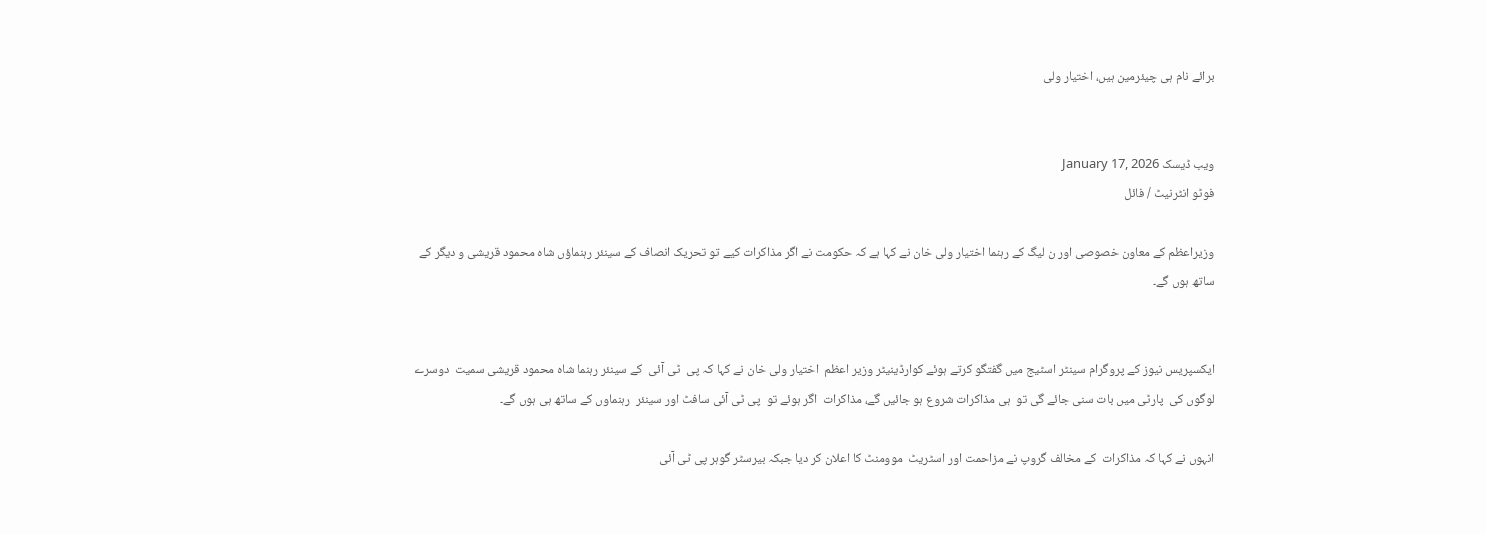برائے نام ہی چیئرمین ہیں، اختیار ولی


ویب ڈیسک January 17, 2026
فوٹو انٹرنیٹ / فائل

وزیراعظم کے معاون خصوصی اور ن لیگ کے رہنما اختیار ولی خان نے کہا ہے کہ حکومت نے اگر مذاکرات کیے تو تحریک انصاف کے سینئر رہنماؤں شاہ محمود قریشی و دیگر کے ساتھ ہوں گے۔


ایکسپریس نیوز کے پروگرام سینٹر اسٹیج میں گفتگو کرتے ہوئے کوارڈینیٹر وزیر اعظم  اختیار ولی خان نے کہا کہ پی  ٹی آئی  کے سینئر رہنما شاہ محمود قریشی سمیت  دوسرے لوگوں کی  پارٹی میں بات سنی جائے گی تو  ہی مذاکرات شروع ہو جائیں گے، مذاکرات  اگر ہوئے تو  پی ٹی آئی سافٹ اور سینئر  رہنماوں کے ساتھ ہی ہوں گے۔

انہوں نے کہا کہ مذاکرات  کے مخالف گروپ نے مزاحمت اور اسٹریٹ  موومنٹ کا اعلان کر دیا جبکہ بیرسٹر گوہر پی ٹی آئی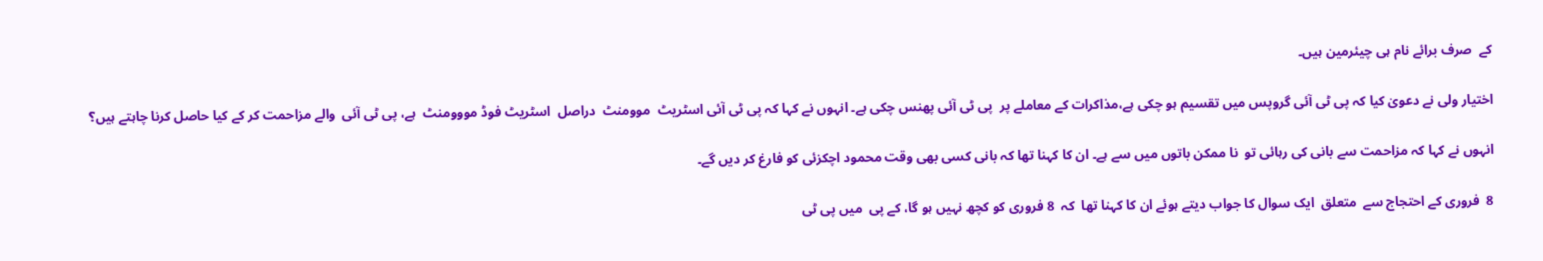کے  صرف برائے نام ہی چیئرمین ہیں۔

اختیار ولی نے دعویٰ کیا کہ پی ٹی آئی گروپس میں تقسیم ہو چکی ہے،مذاکرات کے معاملے پر  پی ٹی آئی پھنس چکی ہے۔ انہوں نے کہا کہ پی ٹی آئی اسٹریٹ  موومنٹ  دراصل  اسٹریٹ فوڈ مووومنٹ  ہے، پی ٹی آئی  والے مزاحمت کر کے کیا حاصل کرنا چاہتے ہیں؟

انہوں نے کہا کہ مزاحمت سے بانی کی رہائی تو  نا ممکن باتوں میں سے ہے۔ ان کا کہنا تھا کہ بانی کسی بھی وقت محمود اچکزئی کو فارغ کر دیں گے۔

8  فروری کے احتجاج سے  متعلق  ایک سوال کا جواب دیتے ہوئے ان کا کہنا تھا  کہ  8 فروری کو کچھ نہیں ہو گا، کے پی  میں پی ٹی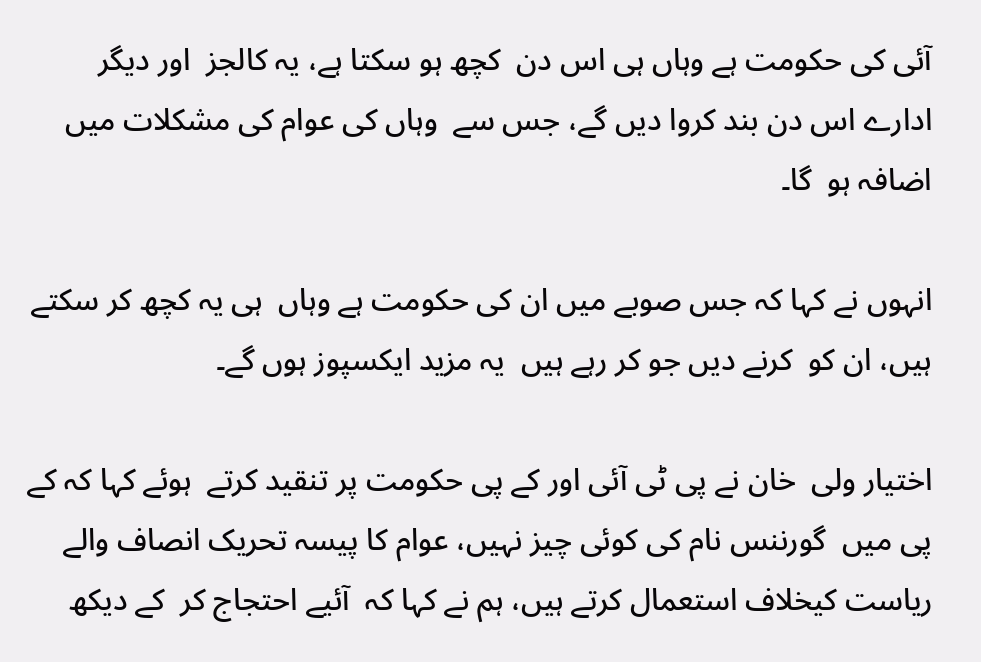آئی کی حکومت ہے وہاں ہی اس دن  کچھ ہو سکتا ہے، یہ کالجز  اور دیگر  ادارے اس دن بند کروا دیں گے، جس سے  وہاں کی عوام کی مشکلات میں اضافہ ہو  گا۔

انہوں نے کہا کہ جس صوبے میں ان کی حکومت ہے وہاں  ہی یہ کچھ کر سکتے ہیں، ان کو  کرنے دیں جو کر رہے ہیں  یہ مزید ایکسپوز ہوں گے۔

اختیار ولی  خان نے پی ٹی آئی اور کے پی حکومت پر تنقید کرتے  ہوئے کہا کہ کے  پی میں  گورننس نام کی کوئی چیز نہیں، عوام کا پیسہ تحریک انصاف والے ریاست کیخلاف استعمال کرتے ہیں، ہم نے کہا کہ  آئیے احتجاج کر  کے دیکھ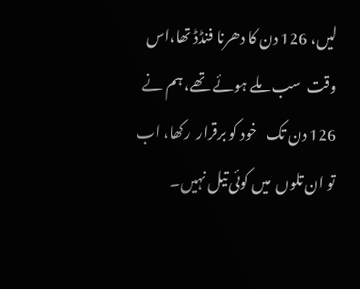لیں، 126 دن کا دھرنا فنڈڈ تھا،اس  وقت  سب ملے ہوئے تھے، ہم نے 126 دن تک   خود کو برقرار  رکھا، اب تو ان تلوں  میں کوئی تیل نہیں۔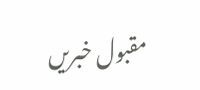مقبول خبریں